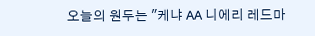오늘의 원두는 "케냐 AA 니에리 레드마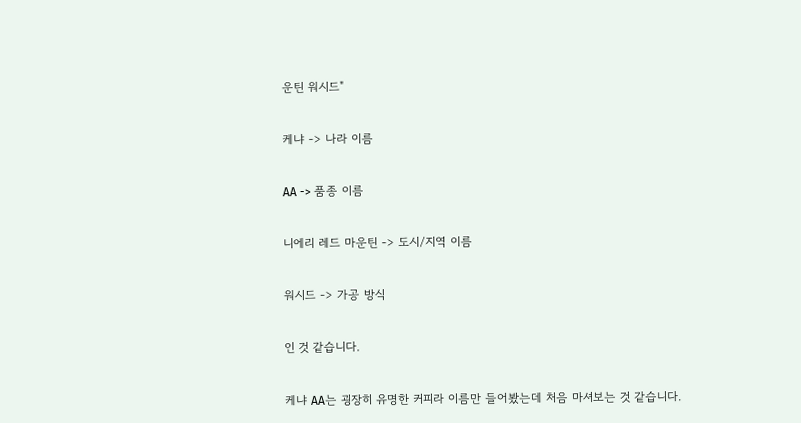운틴 워시드"


케냐 -> 나라 이름


AA -> 품종 이름


니에리 레드 마운틴 -> 도시/지역 이름


워시드 -> 가공 방식


인 것 같습니다.


케냐 AA는 굉장히 유명한 커피라 이름만 들어봤는데 처음 마셔보는 것 같습니다.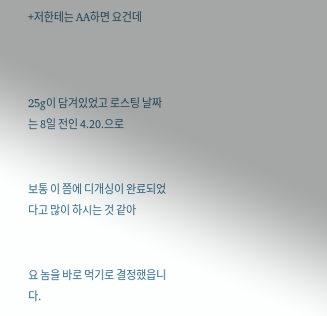+저한테는 AA하면 요건데



25g이 담겨있었고 로스팅 날짜는 8일 전인 4.20.으로


보통 이 쯤에 디개싱이 완료되었다고 많이 하시는 것 같아


요 놈을 바로 먹기로 결정했읍니다.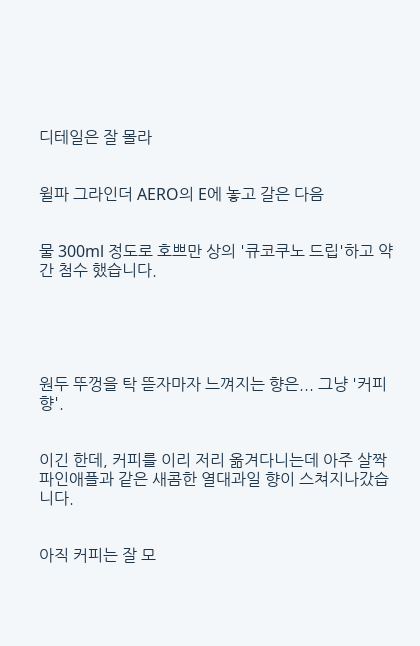디테일은 잘 몰라


윌파 그라인더 AERO의 E에 놓고 갈은 다음


물 300ml 정도로 호쁘만 상의 '큐코쿠노 드립'하고 약간 첨수 했습니다.





원두 뚜껑을 탁 뜯자마자 느껴지는 향은... 그냥 '커피 향'.


이긴 한데, 커피를 이리 저리 옮겨다니는데 아주 살짝 파인애플과 같은 새콤한 열대과일 향이 스쳐지나갔습니다.


아직 커피는 잘 모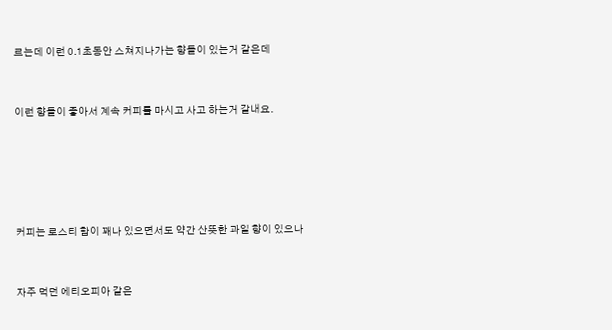르는데 이런 0.1초동안 스쳐지나가는 향들이 있는거 같은데


이런 향들이 좋아서 계속 커피를 마시고 사고 하는거 같내요.





커피는 로스티 함이 꽤나 있으면서도 약간 산뜻한 과일 향이 있으나


자주 먹던 에티오피아 같은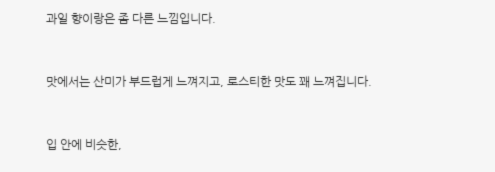과일 향이랑은 좀 다른 느낌입니다.


맛에서는 산미가 부드럽게 느껴지고, 로스티한 맛도 꽤 느껴집니다.


입 안에 비슷한,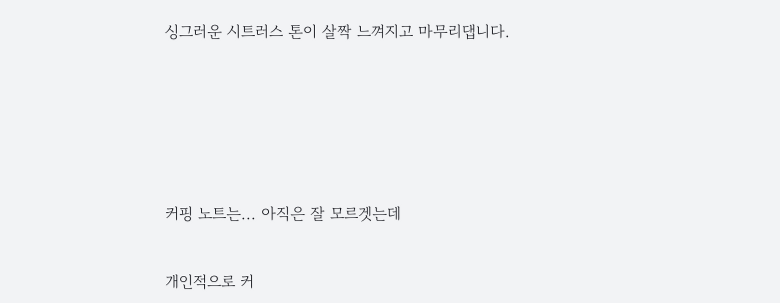싱그러운 시트러스 톤이 살짝 느껴지고 마무리댑니다.







커핑 노트는... 아직은 잘 모르겟는데


개인적으로 커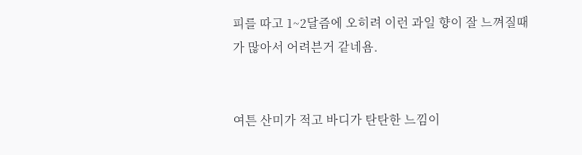피를 따고 1~2달즘에 오히려 이런 과일 향이 잘 느껴질때가 많아서 어려븐거 같네욤.


여튼 산미가 적고 바디가 탄탄한 느낌이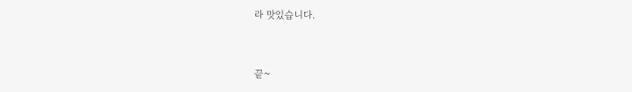라 맛있습니다.


끝~